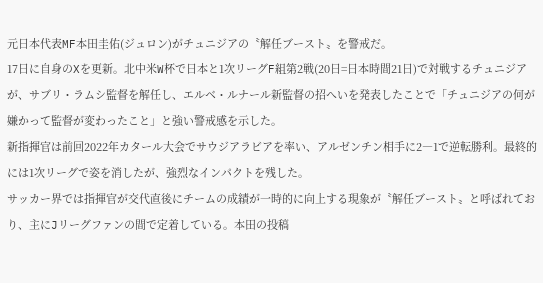元日本代表MF本田圭佑(ジュロン)がチュニジアの〝解任ブースト〟を警戒だ。
17日に自身のXを更新。北中米W杯で日本と1次リーグF組第2戦(20日=日本時間21日)で対戦するチュニジアが、サブリ・ラムシ監督を解任し、エルベ・ルナール新監督の招へいを発表したことで「チュニジアの何が嫌かって監督が変わったこと」と強い警戒感を示した。
新指揮官は前回2022年カタール大会でサウジアラビアを率い、アルゼンチン相手に2―1で逆転勝利。最終的には1次リーグで姿を消したが、強烈なインパクトを残した。
サッカー界では指揮官が交代直後にチームの成績が一時的に向上する現象が〝解任ブースト〟と呼ばれており、主にJリーグファンの間で定着している。本田の投稿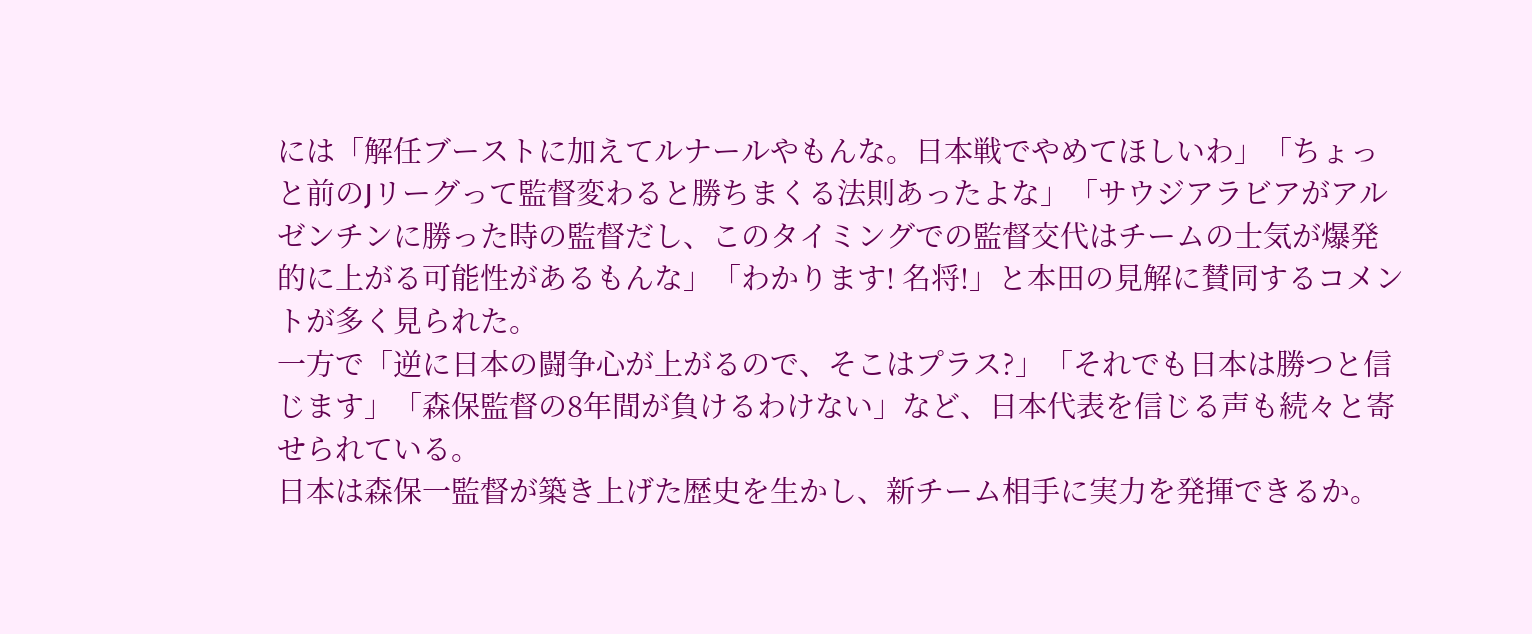には「解任ブーストに加えてルナールやもんな。日本戦でやめてほしいわ」「ちょっと前のJリーグって監督変わると勝ちまくる法則あったよな」「サウジアラビアがアルゼンチンに勝った時の監督だし、このタイミングでの監督交代はチームの士気が爆発的に上がる可能性があるもんな」「わかります! 名将!」と本田の見解に賛同するコメントが多く見られた。
一方で「逆に日本の闘争心が上がるので、そこはプラス?」「それでも日本は勝つと信じます」「森保監督の8年間が負けるわけない」など、日本代表を信じる声も続々と寄せられている。
日本は森保一監督が築き上げた歴史を生かし、新チーム相手に実力を発揮できるか。